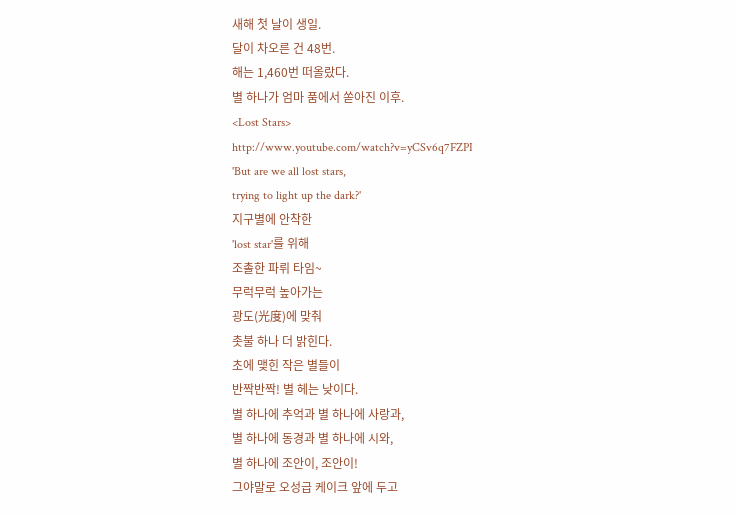새해 첫 날이 생일.
달이 차오른 건 48번.
해는 1,460번 떠올랐다.
별 하나가 엄마 품에서 쏟아진 이후.
<Lost Stars>
http://www.youtube.com/watch?v=yCSv6q7FZPI
'But are we all lost stars,
trying to light up the dark?'
지구별에 안착한
'lost star'를 위해
조촐한 파뤼 타임~
무럭무럭 높아가는
광도(光度)에 맞춰
촛불 하나 더 밝힌다.
초에 맺힌 작은 별들이
반짝반짝! 별 헤는 낮이다.
별 하나에 추억과 별 하나에 사랑과,
별 하나에 동경과 별 하나에 시와,
별 하나에 조안이, 조안이!
그야말로 오성급 케이크 앞에 두고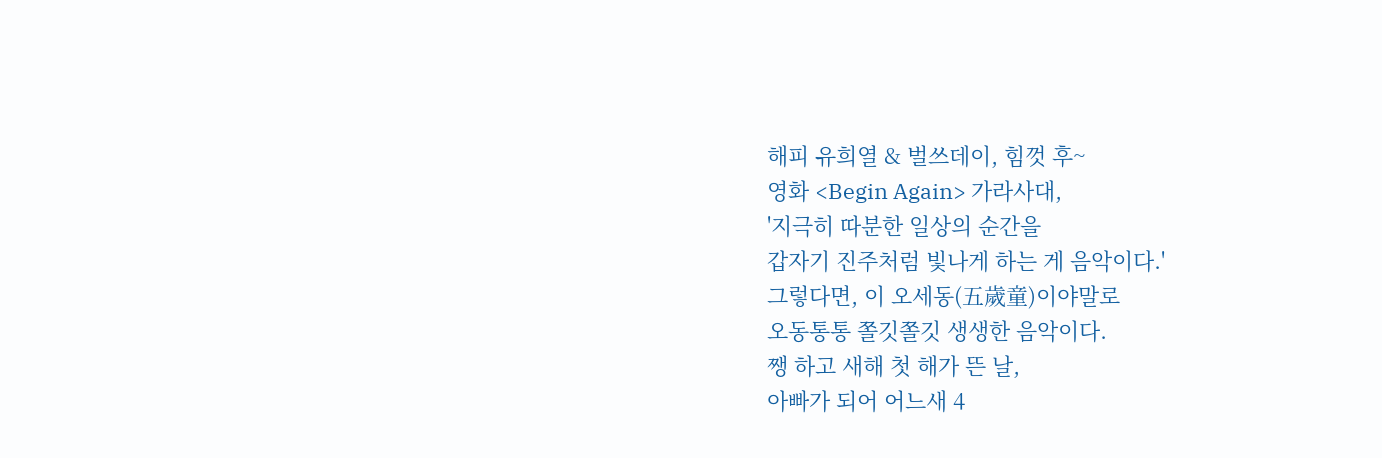해피 유희열 & 벌쓰데이, 힘껏 후~
영화 <Begin Again> 가라사대,
'지극히 따분한 일상의 순간을
갑자기 진주처럼 빛나게 하는 게 음악이다.'
그렇다면, 이 오세동(五歲童)이야말로
오동통통 쫄깃쫄깃 생생한 음악이다.
쨍 하고 새해 첫 해가 뜬 날,
아빠가 되어 어느새 4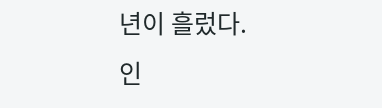년이 흘렀다.
인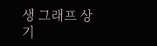생 그래프 상 기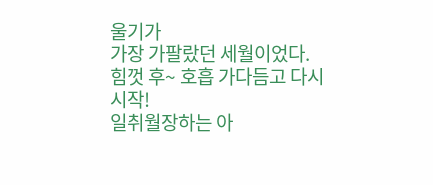울기가
가장 가팔랐던 세월이었다.
힘껏 후~ 호흡 가다듬고 다시 시작!
일취월장하는 아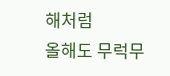해처럼
올해도 무럭무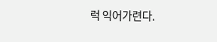럭 익어가련다.